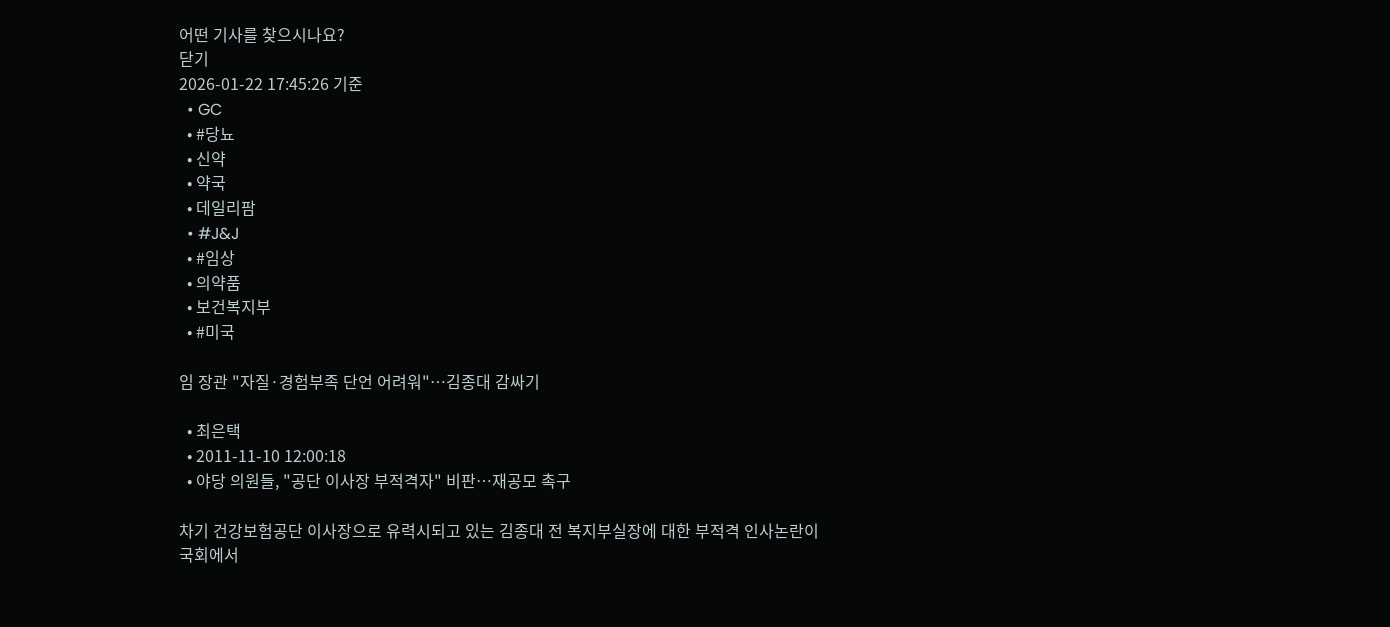어떤 기사를 찾으시나요?
닫기
2026-01-22 17:45:26 기준
  • GC
  • #당뇨
  • 신약
  • 약국
  • 데일리팜
  • #J&J
  • #임상
  • 의약품
  • 보건복지부
  • #미국

임 장관 "자질·경험부족 단언 어려워"…김종대 감싸기

  • 최은택
  • 2011-11-10 12:00:18
  • 야당 의원들, "공단 이사장 부적격자" 비판…재공모 촉구

차기 건강보험공단 이사장으로 유력시되고 있는 김종대 전 복지부실장에 대한 부적격 인사논란이 국회에서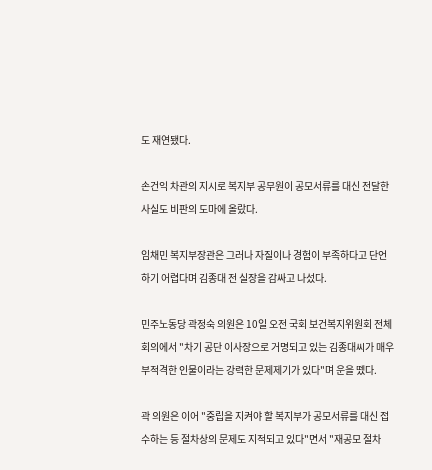도 재연됐다.

손건익 차관의 지시로 복지부 공무원이 공모서류를 대신 전달한 사실도 비판의 도마에 올랐다.

임채민 복지부장관은 그러나 자질이나 경험이 부족하다고 단언하기 어렵다며 김종대 전 실장을 감싸고 나섰다.

민주노동당 곽정숙 의원은 10일 오전 국회 보건복지위원회 전체회의에서 "차기 공단 이사장으로 거명되고 있는 김종대씨가 매우 부적격한 인물이라는 강력한 문제제기가 있다"며 운을 뗐다.

곽 의원은 이어 "중립을 지켜야 할 복지부가 공모서류를 대신 접수하는 등 절차상의 문제도 지적되고 있다"면서 "재공모 절차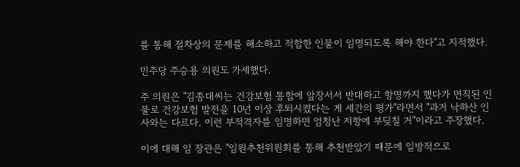를 통해 절차상의 문제를 해소하고 적합한 인물이 임명되도록 해야 한다"고 지적했다.

민주당 주승용 의원도 가세했다.

주 의원은 "김종대씨는 건강보험 통합에 앞장서서 반대하고 항명까지 했다가 면직된 인물로 건강보험 발전을 10년 이상 후퇴시켰다는 게 세간의 평가"라면서 "과거 낙하산 인사와는 다르다. 이런 부적격자를 임명하면 엄청난 저항에 부딪칠 거"이라고 주장했다.

이에 대해 임 장관은 "임원추천위원회를 통해 추천받았기 때문에 일방적으로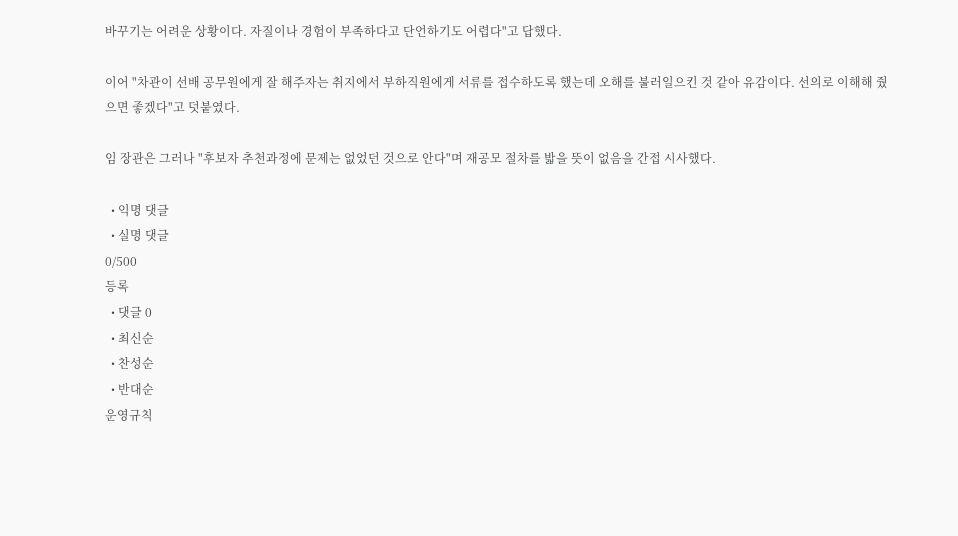바꾸기는 어려운 상황이다. 자질이나 경험이 부족하다고 단언하기도 어렵다"고 답했다.

이어 "차관이 선배 공무원에게 잘 해주자는 취지에서 부하직원에게 서류를 접수하도록 했는데 오해를 불러일으킨 것 같아 유감이다. 선의로 이해해 줬으면 좋겠다"고 덧붙였다.

임 장관은 그러나 "후보자 추천과정에 문제는 없었던 것으로 안다"며 재공모 절차를 밟을 뜻이 없음을 간접 시사했다.

  • 익명 댓글
  • 실명 댓글
0/500
등록
  • 댓글 0
  • 최신순
  • 찬성순
  • 반대순
운영규칙